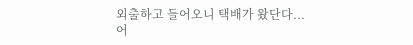외출하고 들어오니 택배가 왔단다...
어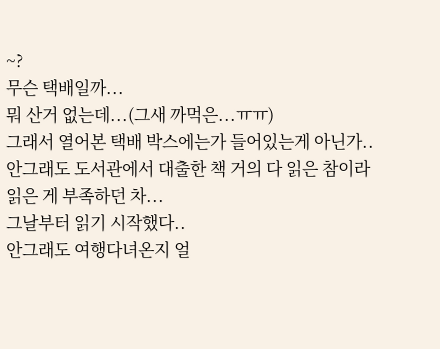~?
무슨 택배일까...
뭐 산거 없는데...(그새 까먹은...ㅠㅠ)
그래서 열어본 택배 박스에는가 들어있는게 아닌가..
안그래도 도서관에서 대출한 책 거의 다 읽은 참이라
읽은 게 부족하던 차...
그날부터 읽기 시작했다..
안그래도 여행다녀온지 얼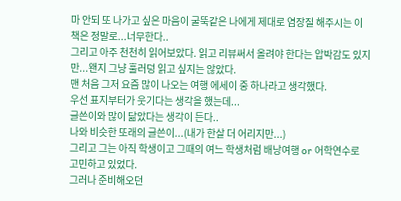마 안되 또 나가고 싶은 마음이 굴뚝같은 나에게 제대로 염장질 해주시는 이 책은 정말로...너무한다..
그리고 아주 천천히 읽어보았다. 읽고 리뷰써서 올려야 한다는 압박감도 있지만...왠지 그냥 훌러덩 읽고 싶지는 않았다.
맨 처음 그저 요즘 많이 나오는 여행 에세이 중 하나라고 생각했다.
우선 표지부터가 웃기다는 생각을 했는데...
글쓴이와 많이 닮았다는 생각이 든다..
나와 비슷한 또래의 글쓴이...(내가 한살 더 어리지만...)
그리고 그는 아직 학생이고 그때의 여느 학생처럼 배낭여행 or 어학연수로 고민하고 있었다.
그러나 준비해오던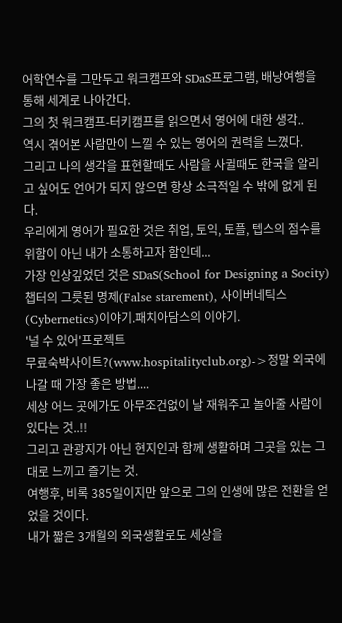어학연수를 그만두고 워크캠프와 SDaS프로그램, 배낭여행을 통해 세계로 나아간다.
그의 첫 워크캠프-터키캠프를 읽으면서 영어에 대한 생각..
역시 겪어본 사람만이 느낄 수 있는 영어의 권력을 느꼈다.
그리고 나의 생각을 표현할때도 사람을 사귈때도 한국을 알리고 싶어도 언어가 되지 않으면 항상 소극적일 수 밖에 없게 된다.
우리에게 영어가 필요한 것은 취업, 토익, 토플, 텝스의 점수를 위함이 아닌 내가 소통하고자 함인데...
가장 인상깊었던 것은 SDaS(School for Designing a Socity)챕터의 그릇된 명제(False starement), 사이버네틱스(Cybernetics)이야기.패치아담스의 이야기.
'널 수 있어'프로젝트
무료숙박사이트?(www.hospitalityclub.org)->정말 외국에 나갈 때 가장 좋은 방법....
세상 어느 곳에가도 아무조건없이 날 재워주고 놀아줄 사람이 있다는 것..!!
그리고 관광지가 아닌 현지인과 함께 생활하며 그곳을 있는 그대로 느끼고 즐기는 것.
여행후, 비록 385일이지만 앞으로 그의 인생에 많은 전환을 얻었을 것이다.
내가 짧은 3개월의 외국생활로도 세상을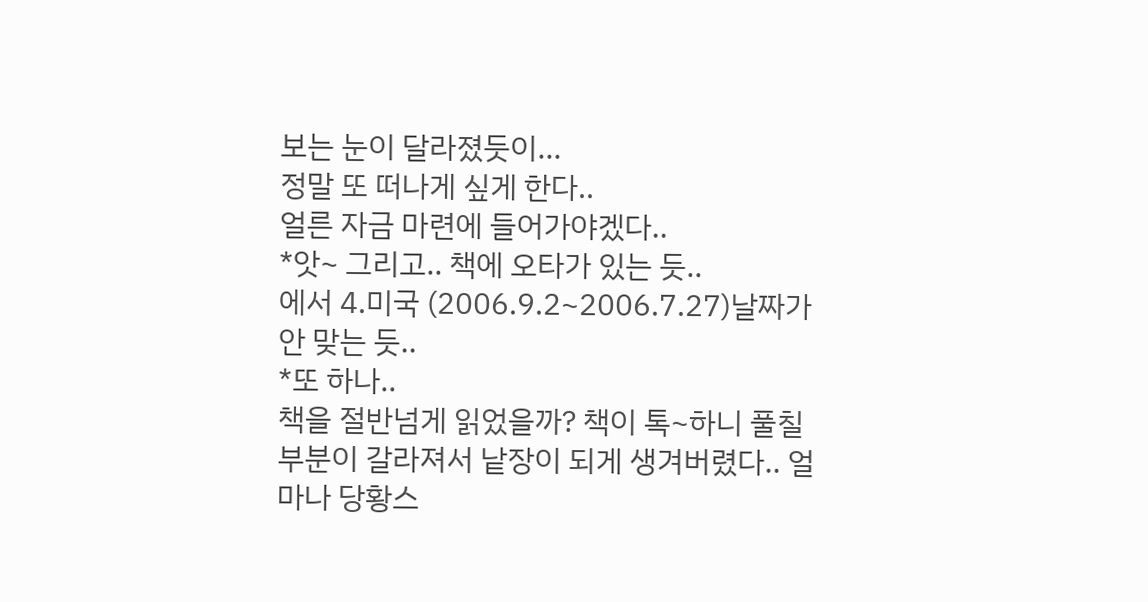보는 눈이 달라졌듯이...
정말 또 떠나게 싶게 한다..
얼른 자금 마련에 들어가야겠다..
*앗~ 그리고.. 책에 오타가 있는 듯..
에서 4.미국 (2006.9.2~2006.7.27)날짜가 안 맞는 듯..
*또 하나..
책을 절반넘게 읽었을까? 책이 톡~하니 풀칠부분이 갈라져서 낱장이 되게 생겨버렸다.. 얼마나 당황스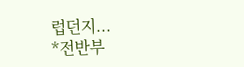럽던지...
*전반부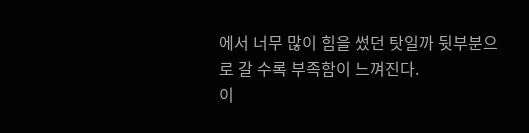에서 너무 많이 힘을 썼던 탓일까 뒷부분으로 갈 수록 부족함이 느껴진다.
이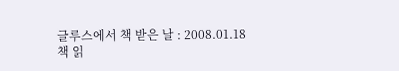글루스에서 책 받은 날 : 2008.01.18
책 읽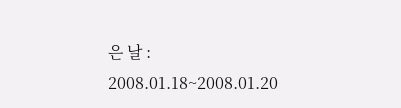은 날 : 2008.01.18~2008.01.20